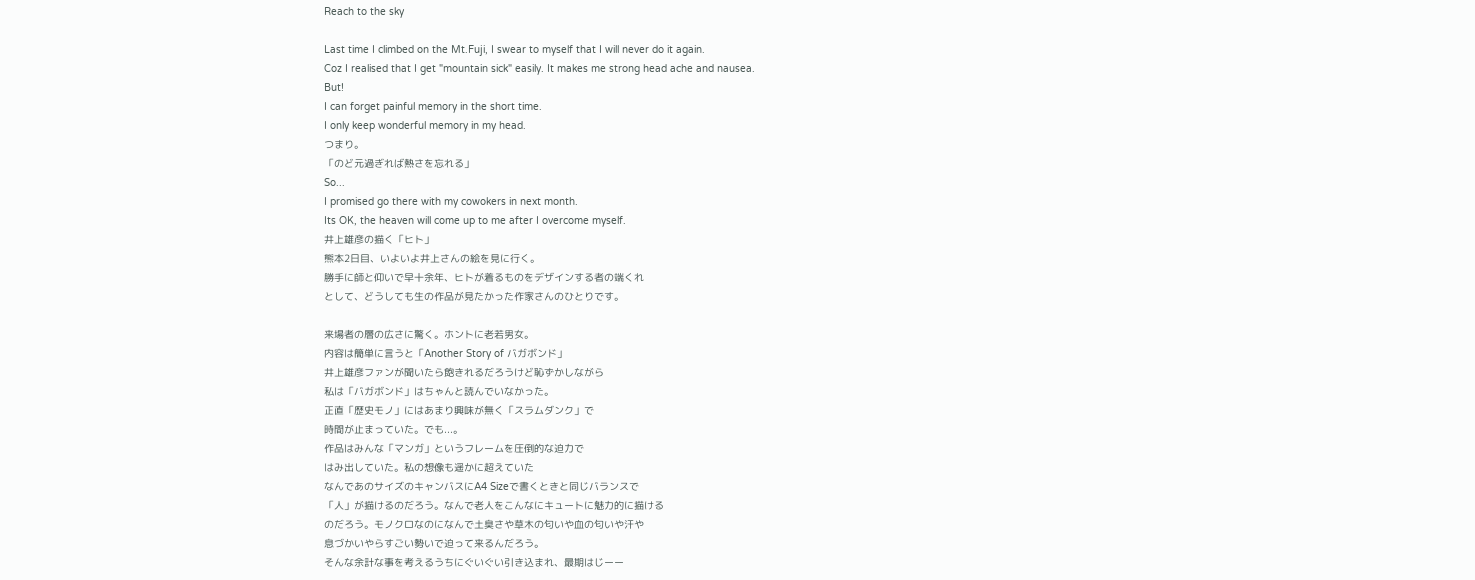Reach to the sky

Last time I climbed on the Mt.Fuji, I swear to myself that I will never do it again.
Coz I realised that I get "mountain sick" easily. It makes me strong head ache and nausea.
But!
I can forget painful memory in the short time.
I only keep wonderful memory in my head.
つまり。
「のど元過ぎれば熱さを忘れる」
So...
I promised go there with my cowokers in next month.
Its OK, the heaven will come up to me after I overcome myself.
井上雄彦の描く「ヒト」
熊本2日目、いよいよ井上さんの絵を見に行く。
勝手に師と仰いで早十余年、ヒトが着るものをデザインする者の端くれ
として、どうしても生の作品が見たかった作家さんのひとりです。

来場者の層の広さに驚く。ホントに老若男女。
内容は簡単に言うと「Another Story of バガボンド」
井上雄彦ファンが聞いたら飽きれるだろうけど恥ずかしながら
私は「バガボンド」はちゃんと読んでいなかった。
正直「歴史モノ」にはあまり興味が無く「スラムダンク」で
時間が止まっていた。でも...。
作品はみんな「マンガ」というフレームを圧倒的な迫力で
はみ出していた。私の想像も遥かに超えていた
なんであのサイズのキャンバスにA4 Sizeで書くときと同じバランスで
「人」が描けるのだろう。なんで老人をこんなにキュートに魅力的に描ける
のだろう。モノクロなのになんで土臭さや草木の匂いや血の匂いや汗や
息づかいやらすごい勢いで迫って来るんだろう。
そんな余計な事を考えるうちにぐいぐい引き込まれ、最期はじーー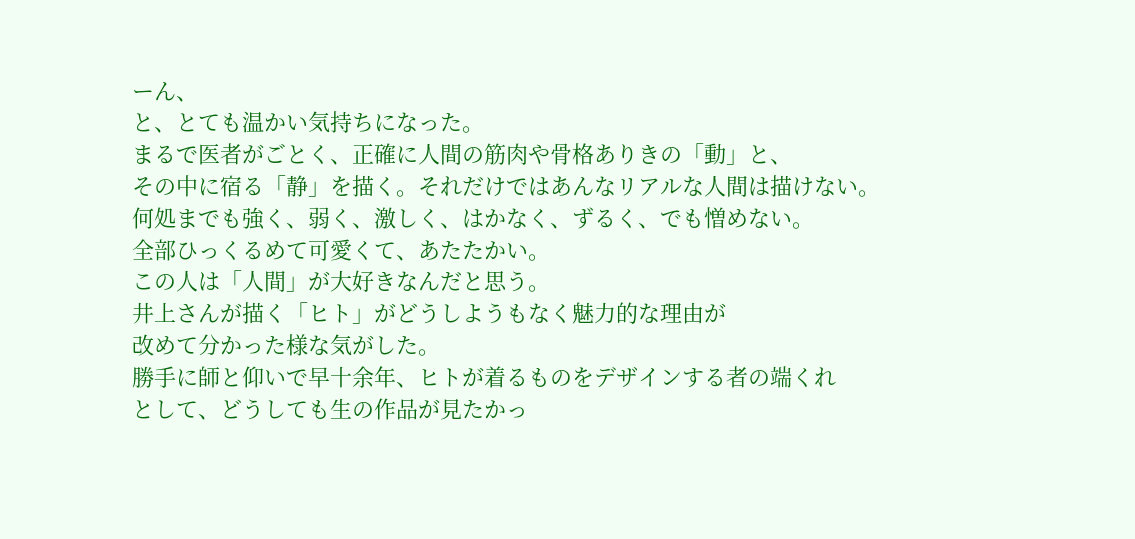ーん、
と、とても温かい気持ちになった。
まるで医者がごとく、正確に人間の筋肉や骨格ありきの「動」と、
その中に宿る「静」を描く。それだけではあんなリアルな人間は描けない。
何処までも強く、弱く、激しく、はかなく、ずるく、でも憎めない。
全部ひっくるめて可愛くて、あたたかい。
この人は「人間」が大好きなんだと思う。
井上さんが描く「ヒト」がどうしようもなく魅力的な理由が
改めて分かった様な気がした。
勝手に師と仰いで早十余年、ヒトが着るものをデザインする者の端くれ
として、どうしても生の作品が見たかっ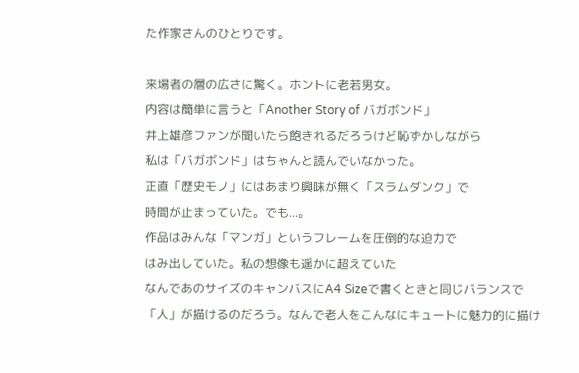た作家さんのひとりです。

来場者の層の広さに驚く。ホントに老若男女。
内容は簡単に言うと「Another Story of バガボンド」
井上雄彦ファンが聞いたら飽きれるだろうけど恥ずかしながら
私は「バガボンド」はちゃんと読んでいなかった。
正直「歴史モノ」にはあまり興味が無く「スラムダンク」で
時間が止まっていた。でも...。
作品はみんな「マンガ」というフレームを圧倒的な迫力で
はみ出していた。私の想像も遥かに超えていた
なんであのサイズのキャンバスにA4 Sizeで書くときと同じバランスで
「人」が描けるのだろう。なんで老人をこんなにキュートに魅力的に描け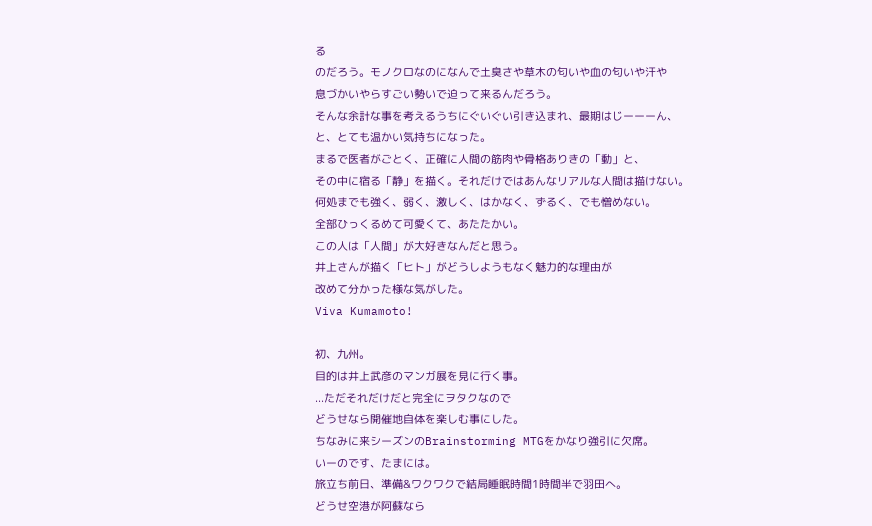る
のだろう。モノクロなのになんで土臭さや草木の匂いや血の匂いや汗や
息づかいやらすごい勢いで迫って来るんだろう。
そんな余計な事を考えるうちにぐいぐい引き込まれ、最期はじーーーん、
と、とても温かい気持ちになった。
まるで医者がごとく、正確に人間の筋肉や骨格ありきの「動」と、
その中に宿る「静」を描く。それだけではあんなリアルな人間は描けない。
何処までも強く、弱く、激しく、はかなく、ずるく、でも憎めない。
全部ひっくるめて可愛くて、あたたかい。
この人は「人間」が大好きなんだと思う。
井上さんが描く「ヒト」がどうしようもなく魅力的な理由が
改めて分かった様な気がした。
Viva Kumamoto!

初、九州。
目的は井上武彦のマンガ展を見に行く事。
...ただそれだけだと完全にヲタクなので
どうせなら開催地自体を楽しむ事にした。
ちなみに来シーズンのBrainstorming MTGをかなり強引に欠席。
いーのです、たまには。
旅立ち前日、準備&ワクワクで結局睡眠時間1時間半で羽田へ。
どうせ空港が阿蘇なら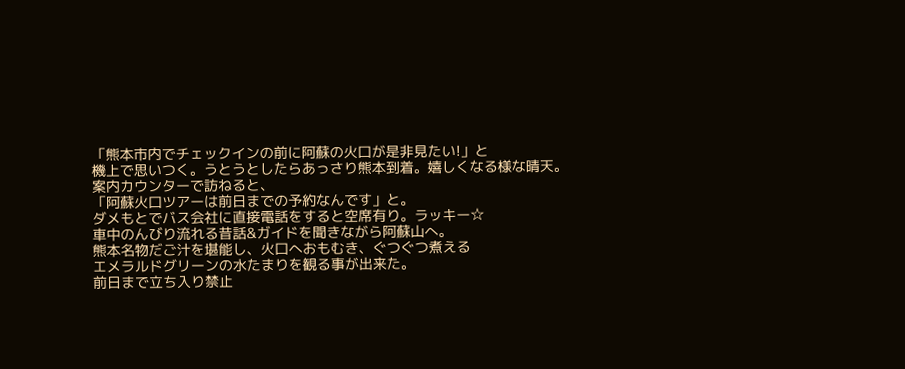「熊本市内でチェックインの前に阿蘇の火口が是非見たい!」と
機上で思いつく。うとうとしたらあっさり熊本到着。嬉しくなる様な晴天。
案内カウンターで訪ねると、
「阿蘇火口ツアーは前日までの予約なんです」と。
ダメもとでバス会社に直接電話をすると空席有り。ラッキー☆
車中のんびり流れる昔話&ガイドを聞きながら阿蘇山へ。
熊本名物だご汁を堪能し、火口へおもむき、ぐつぐつ煮える
エメラルドグリーンの水たまりを観る事が出来た。
前日まで立ち入り禁止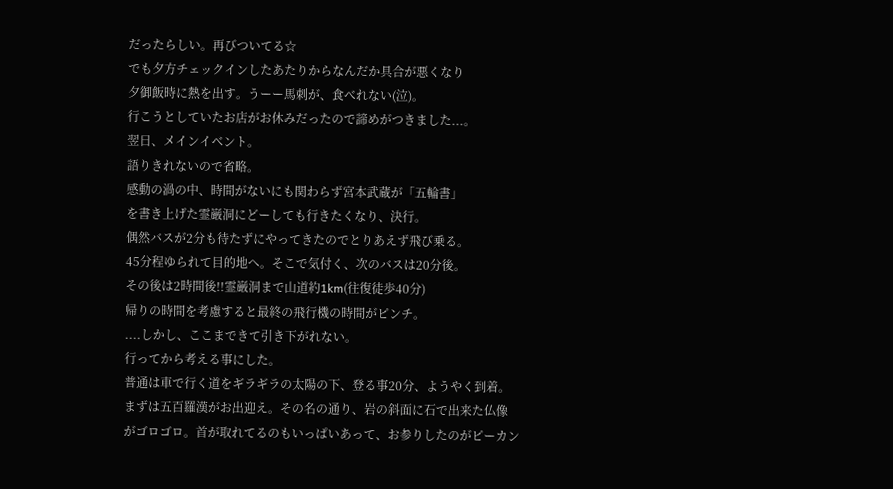だったらしい。再びついてる☆
でも夕方チェックインしたあたりからなんだか具合が悪くなり
夕御飯時に熱を出す。うーー馬刺が、食べれない(泣)。
行こうとしていたお店がお休みだったので諦めがつきました...。
翌日、メインイベント。
語りきれないので省略。
感動の渦の中、時間がないにも関わらず宮本武蔵が「五輪書」
を書き上げた霊巌洞にどーしても行きたくなり、決行。
偶然バスが2分も待たずにやってきたのでとりあえず飛び乗る。
45分程ゆられて目的地へ。そこで気付く、次のバスは20分後。
その後は2時間後!!霊巌洞まで山道約1km(往復徒歩40分)
帰りの時間を考慮すると最終の飛行機の時間がピンチ。
....しかし、ここまできて引き下がれない。
行ってから考える事にした。
普通は車で行く道をギラギラの太陽の下、登る事20分、ようやく到着。
まずは五百羅漢がお出迎え。その名の通り、岩の斜面に石で出来た仏像
がゴロゴロ。首が取れてるのもいっぱいあって、お参りしたのがピーカン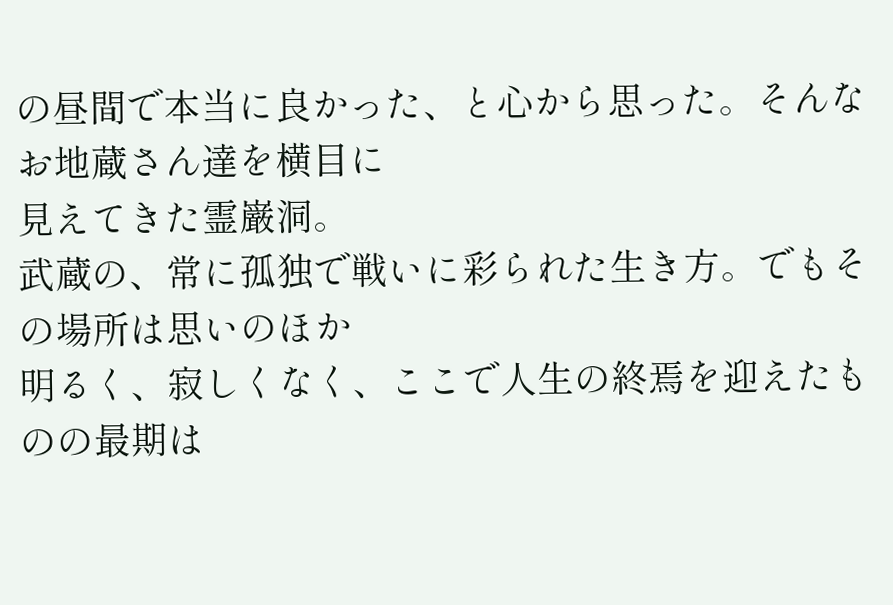の昼間で本当に良かった、と心から思った。そんなお地蔵さん達を横目に
見えてきた霊巌洞。
武蔵の、常に孤独で戦いに彩られた生き方。でもその場所は思いのほか
明るく、寂しくなく、ここで人生の終焉を迎えたものの最期は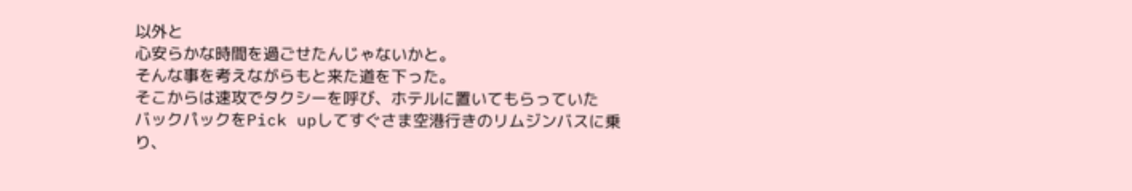以外と
心安らかな時間を過ごせたんじゃないかと。
そんな事を考えながらもと来た道を下った。
そこからは速攻でタクシーを呼び、ホテルに置いてもらっていた
バックパックをPick upしてすぐさま空港行きのリムジンバスに乗り、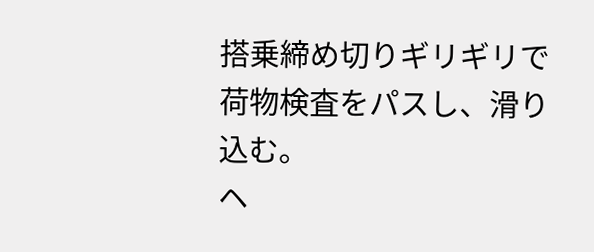搭乗締め切りギリギリで荷物検査をパスし、滑り込む。
ヘ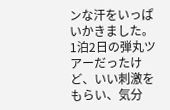ンな汗をいっぱいかきました。
1泊2日の弾丸ツアーだったけど、いい刺激をもらい、気分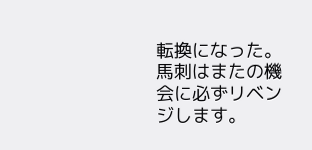転換になった。
馬刺はまたの機会に必ずリベンジします。